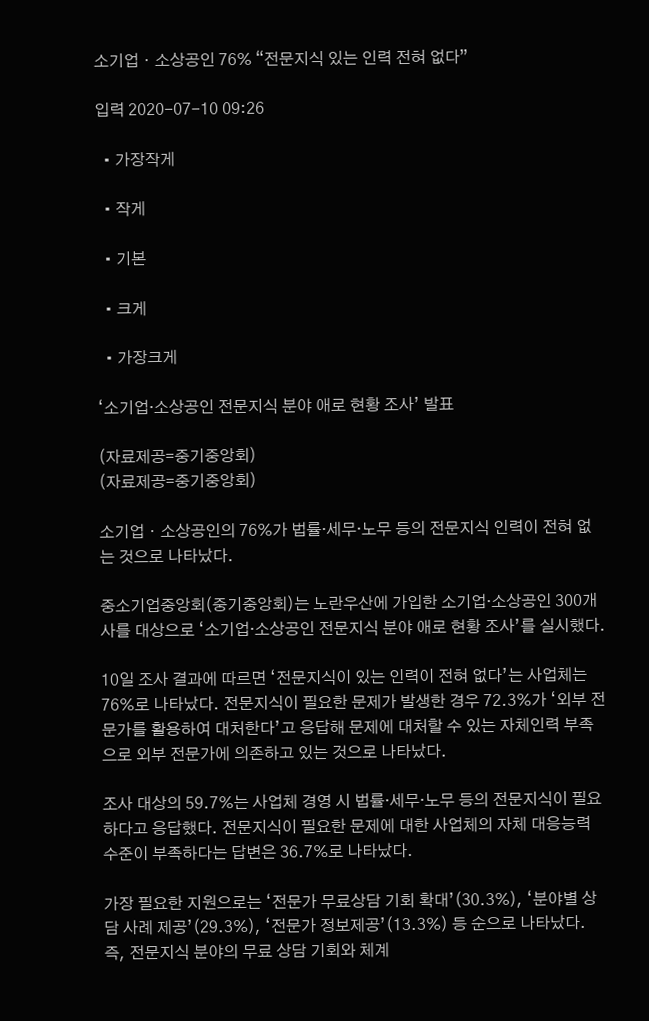소기업ㆍ소상공인 76% “전문지식 있는 인력 전혀 없다”

입력 2020-07-10 09:26

  • 가장작게

  • 작게

  • 기본

  • 크게

  • 가장크게

‘소기업·소상공인 전문지식 분야 애로 현황 조사’ 발표

(자료제공=중기중앙회)
(자료제공=중기중앙회)

소기업ㆍ소상공인의 76%가 법률·세무·노무 등의 전문지식 인력이 전혀 없는 것으로 나타났다.

중소기업중앙회(중기중앙회)는 노란우산에 가입한 소기업·소상공인 300개사를 대상으로 ‘소기업·소상공인 전문지식 분야 애로 현황 조사’를 실시했다.

10일 조사 결과에 따르면 ‘전문지식이 있는 인력이 전혀 없다’는 사업체는 76%로 나타났다. 전문지식이 필요한 문제가 발생한 경우 72.3%가 ‘외부 전문가를 활용하여 대처한다’고 응답해 문제에 대처할 수 있는 자체인력 부족으로 외부 전문가에 의존하고 있는 것으로 나타났다.

조사 대상의 59.7%는 사업체 경영 시 법률·세무·노무 등의 전문지식이 필요하다고 응답했다. 전문지식이 필요한 문제에 대한 사업체의 자체 대응능력 수준이 부족하다는 답변은 36.7%로 나타났다.

가장 필요한 지원으로는 ‘전문가 무료상담 기회 확대’(30.3%), ‘분야별 상담 사례 제공’(29.3%), ‘전문가 정보제공’(13.3%) 등 순으로 나타났다. 즉, 전문지식 분야의 무료 상담 기회와 체계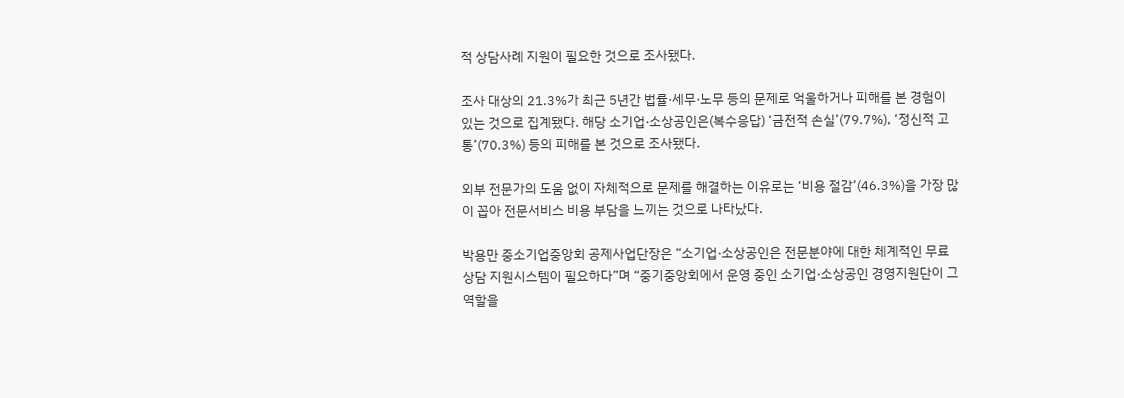적 상담사례 지원이 필요한 것으로 조사됐다.

조사 대상의 21.3%가 최근 5년간 법률·세무·노무 등의 문제로 억울하거나 피해를 본 경험이 있는 것으로 집계됐다. 해당 소기업·소상공인은(복수응답) ‘금전적 손실’(79.7%), ‘정신적 고통’(70.3%) 등의 피해를 본 것으로 조사됐다.

외부 전문가의 도움 없이 자체적으로 문제를 해결하는 이유로는 ‘비용 절감’(46.3%)을 가장 많이 꼽아 전문서비스 비용 부담을 느끼는 것으로 나타났다.

박용만 중소기업중앙회 공제사업단장은 “소기업·소상공인은 전문분야에 대한 체계적인 무료상담 지원시스템이 필요하다”며 “중기중앙회에서 운영 중인 소기업·소상공인 경영지원단이 그 역할을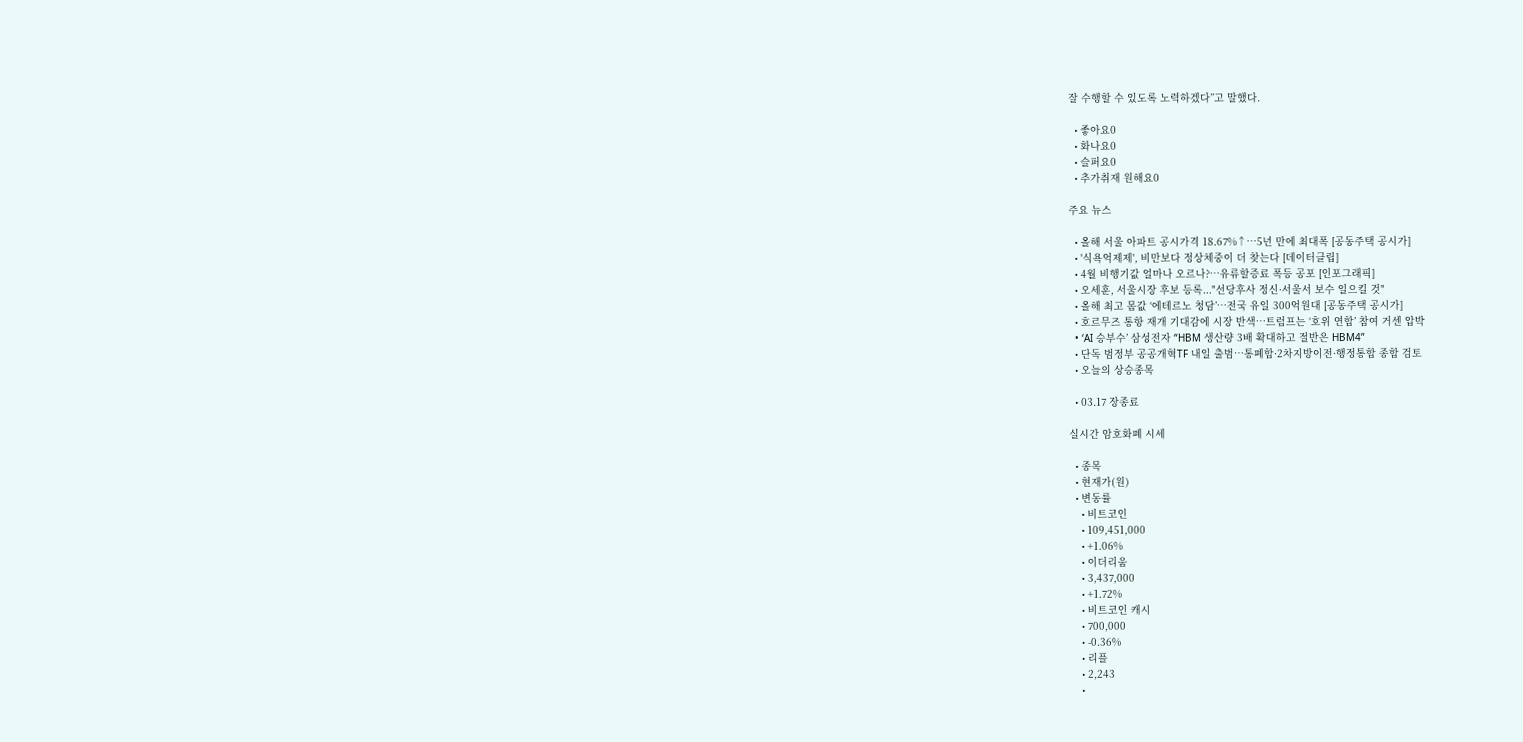잘 수행할 수 있도록 노력하겠다”고 말했다.

  • 좋아요0
  • 화나요0
  • 슬퍼요0
  • 추가취재 원해요0

주요 뉴스

  • 올해 서울 아파트 공시가격 18.67%↑…5년 만에 최대폭 [공동주택 공시가]
  • '식욕억제제', 비만보다 정상체중이 더 찾는다 [데이터클립]
  • 4월 비행기값 얼마나 오르나?…유류할증료 폭등 공포 [인포그래픽]
  • 오세훈, 서울시장 후보 등록..."선당후사 정신·서울서 보수 일으킬 것"
  • 올해 최고 몸값 ‘에테르노 청담’⋯전국 유일 300억원대 [공동주택 공시가]
  • 호르무즈 통항 재개 기대감에 시장 반색…트럼프는 ‘호위 연합’ 참여 거센 압박
  • ‘AI 승부수’ 삼성전자 “HBM 생산량 3배 확대하고 절반은 HBM4”
  • 단독 범정부 공공개혁TF 내일 출범…통폐합·2차지방이전·행정통합 종합 검토
  • 오늘의 상승종목

  • 03.17 장종료

실시간 암호화폐 시세

  • 종목
  • 현재가(원)
  • 변동률
    • 비트코인
    • 109,451,000
    • +1.06%
    • 이더리움
    • 3,437,000
    • +1.72%
    • 비트코인 캐시
    • 700,000
    • -0.36%
    • 리플
    • 2,243
    •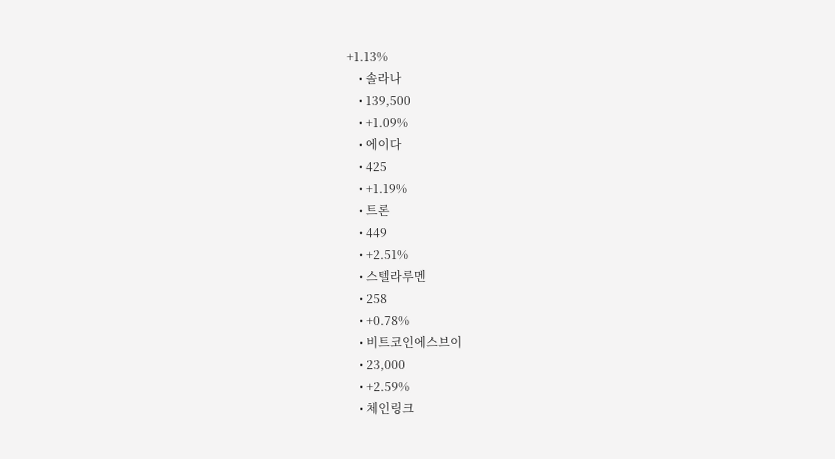+1.13%
    • 솔라나
    • 139,500
    • +1.09%
    • 에이다
    • 425
    • +1.19%
    • 트론
    • 449
    • +2.51%
    • 스텔라루멘
    • 258
    • +0.78%
    • 비트코인에스브이
    • 23,000
    • +2.59%
    • 체인링크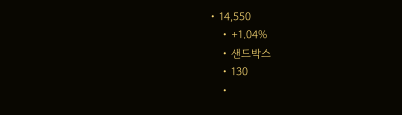• 14,550
    • +1.04%
    • 샌드박스
    • 130
    •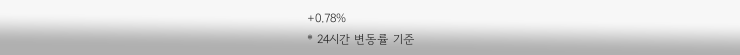+0.78%
* 24시간 변동률 기준